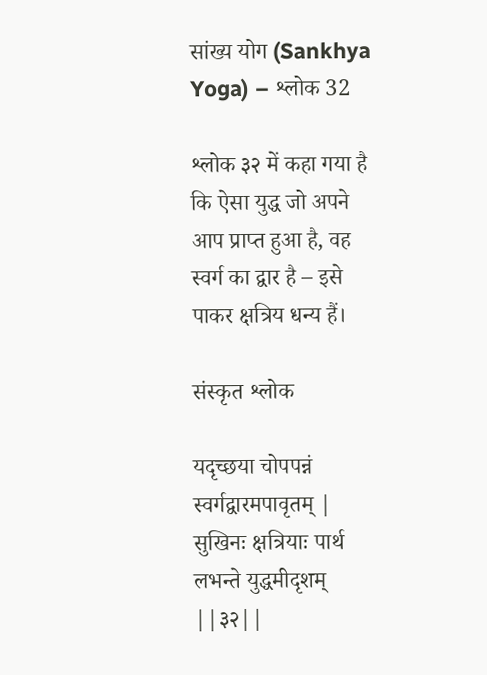सांख्य योग (Sankhya Yoga) – श्लोक 32

श्लोक ३२ में कहा गया है कि ऐसा युद्ध जो अपने आप प्राप्त हुआ है, वह स्वर्ग का द्वार है – इसे पाकर क्षत्रिय धन्य हैं।

संस्कृत श्लोक

यदृच्छया चोपपन्नं स्वर्गद्वारमपावृतम् | सुखिनः क्षत्रियाः पार्थ लभन्ते युद्धमीदृशम् ||३२||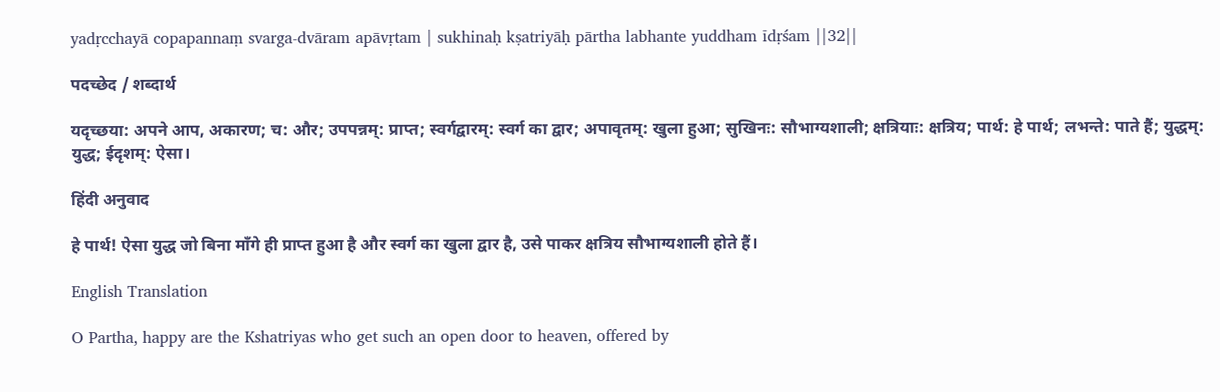yadṛcchayā copapannaṃ svarga-dvāram apāvṛtam | sukhinaḥ kṣatriyāḥ pārtha labhante yuddham īdṛśam ||32||

पदच्छेद / शब्दार्थ

यदृच्छया: अपने आप, अकारण; च: और; उपपन्नम्: प्राप्त; स्वर्गद्वारम्: स्वर्ग का द्वार; अपावृतम्: खुला हुआ; सुखिनः: सौभाग्यशाली; क्षत्रियाः: क्षत्रिय; पार्थ: हे पार्थ; लभन्ते: पाते हैं; युद्धम्: युद्ध; ईदृशम्: ऐसा।

हिंदी अनुवाद

हे पार्थ! ऐसा युद्ध जो बिना माँगे ही प्राप्त हुआ है और स्वर्ग का खुला द्वार है, उसे पाकर क्षत्रिय सौभाग्यशाली होते हैं।

English Translation

O Partha, happy are the Kshatriyas who get such an open door to heaven, offered by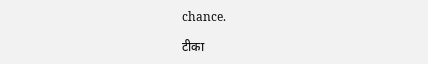chance.

टीका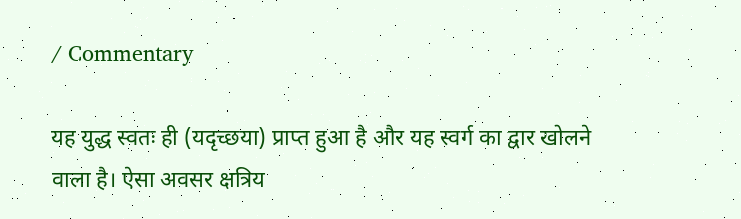/ Commentary

यह युद्ध स्वतः ही (यदृच्छया) प्राप्त हुआ है और यह स्वर्ग का द्वार खोलने वाला है। ऐसा अवसर क्षत्रिय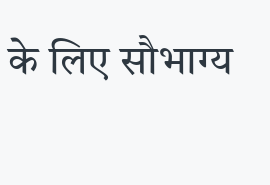के लिए सौभाग्य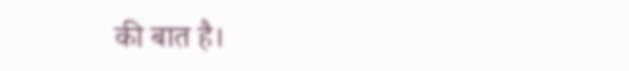की बात है।